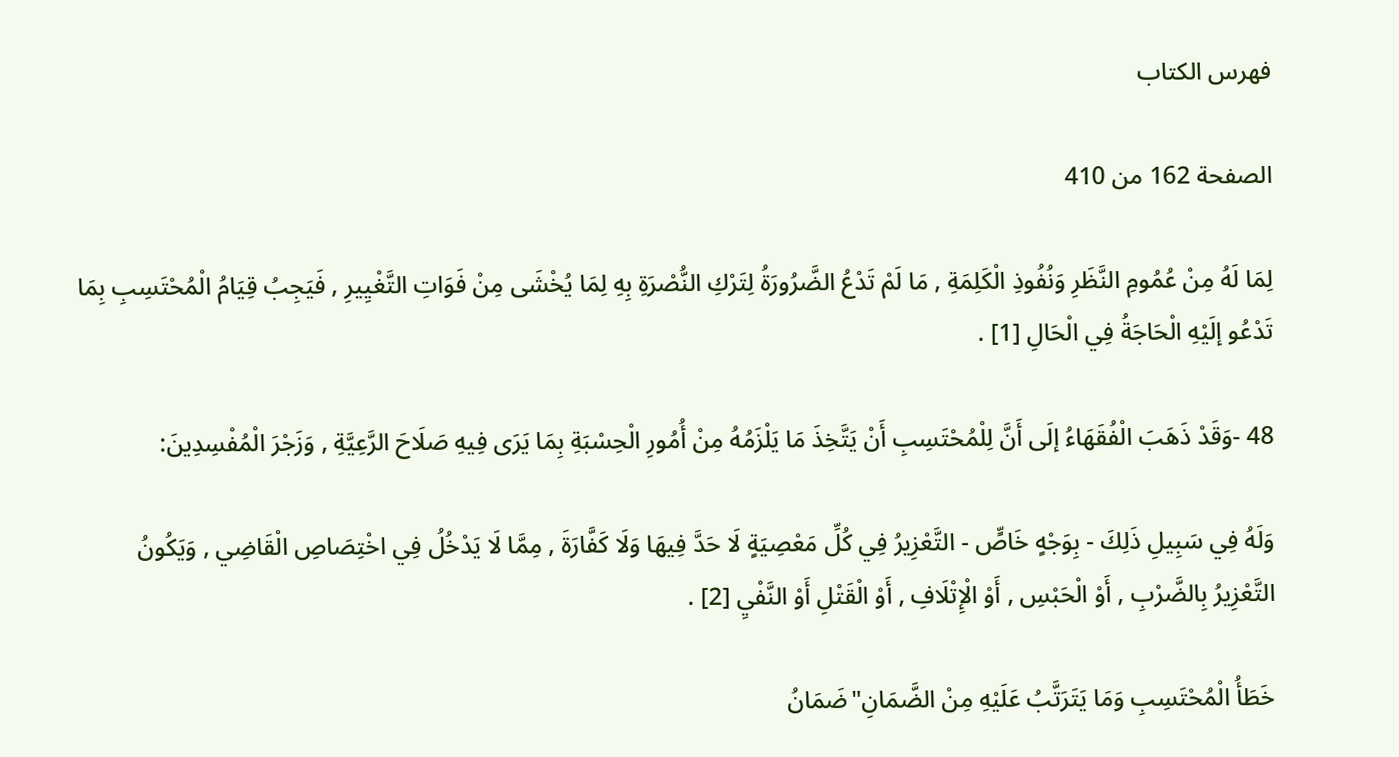فهرس الكتاب

الصفحة 162 من 410

لِمَا لَهُ مِنْ عُمُومِ النَّظَرِ وَنُفُوذِ الْكَلِمَةِ , مَا لَمْ تَدْعُ الضَّرُورَةُ لِتَرْكِ النُّصْرَةِ بِهِ لِمَا يُخْشَى مِنْ فَوَاتِ التَّغْيِيرِ , فَيَجِبُ قِيَامُ الْمُحْتَسِبِ بِمَا تَدْعُو إلَيْهِ الْحَاجَةُ فِي الْحَالِ [1] .

48 -وَقَدْ ذَهَبَ الْفُقَهَاءُ إلَى أَنَّ لِلْمُحْتَسِبِ أَنْ يَتَّخِذَ مَا يَلْزَمُهُ مِنْ أُمُورِ الْحِسْبَةِ بِمَا يَرَى فِيهِ صَلَاحَ الرَّعِيَّةِ , وَزَجْرَ الْمُفْسِدِينَ:

وَلَهُ فِي سَبِيلِ ذَلِكَ - بِوَجْهٍ خَاصٍّ - التَّعْزِيرُ فِي كُلِّ مَعْصِيَةٍ لَا حَدَّ فِيهَا وَلَا كَفَّارَةَ , مِمَّا لَا يَدْخُلُ فِي اخْتِصَاصِ الْقَاضِي , وَيَكُونُ التَّعْزِيرُ بِالضَّرْبِ , أَوْ الْحَبْسِ , أَوْ الْإِتْلَافِ , أَوْ الْقَتْلِ أَوْ النَّفْيِ [2] .

خَطَأُ الْمُحْتَسِبِ وَمَا يَتَرَتَّبُ عَلَيْهِ مِنْ الضَّمَانِ"ضَمَانُ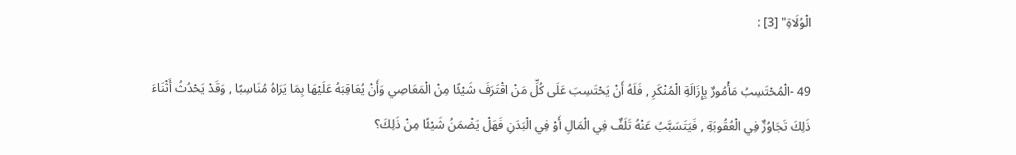الْوُلَاةِ" [3] :

49 -الْمُحْتَسِبُ مَأْمُورٌ بِإِزَالَةِ الْمُنْكَرِ , فَلَهُ أَنْ يَحْتَسِبَ عَلَى كُلِّ مَنْ اقْتَرَفَ شَيْئًا مِنْ الْمَعَاصِي وَأَنْ يُعَاقِبَهُ عَلَيْهَا بِمَا يَرَاهُ مُنَاسِبًا , وَقَدْ يَحْدُثُ أَثْنَاءَ ذَلِكَ تَجَاوُزٌ فِي الْعُقُوبَةِ , فَيَتَسَبَّبُ عَنْهُ تَلَفٌ فِي الْمَالِ أَوْ فِي الْبَدَنِ فَهَلْ يَضْمَنُ شَيْئًا مِنْ ذَلِكَ؟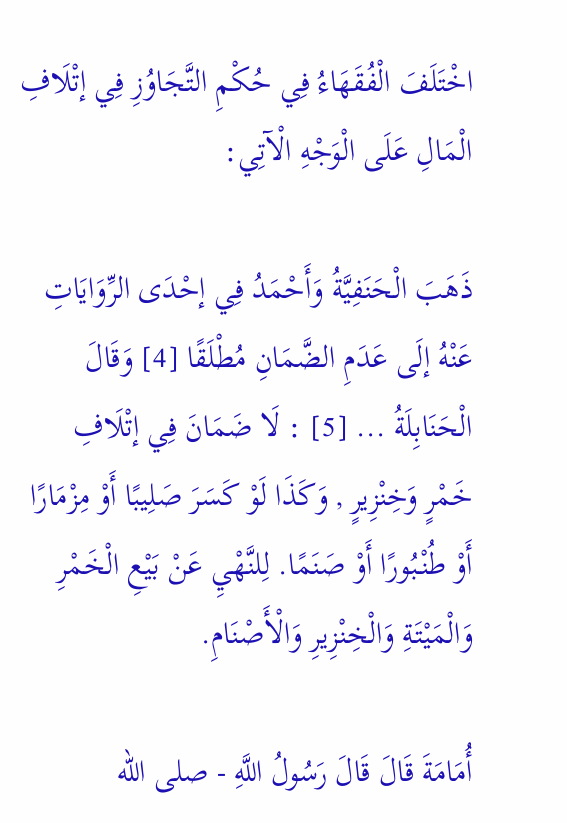اخْتَلَفَ الْفُقَهَاءُ فِي حُكْمِ التَّجَاوُزِ فِي إتْلَافِ الْمَالِ عَلَى الْوَجْهِ الْآتِي:

ذَهَبَ الْحَنَفِيَّةُ وَأَحْمَدُ فِي إحْدَى الرِّوَايَاتِ عَنْهُ إلَى عَدَمِ الضَّمَانِ مُطْلَقًا [4] وَقَالَ الْحَنَابِلَةُ ... [5] : لَا ضَمَانَ فِي إتْلَافِ خَمْرٍ وَخِنْزِيرٍ , وَكَذَا لَوْ كَسَرَ صَلِيبًا أَوْ مِزْمَارًا أَوْ طُنْبُورًا أَوْ صَنَمًا. لِلنَّهْيِ عَنْ بَيْعِ الْخَمْرِ وَالْمَيْتَةِ وَالْخِنْزِيرِ وَالْأَصْنَامِ.

أُمَامَةَ قَالَ قَالَ رَسُولُ اللَّهِ - صلى الله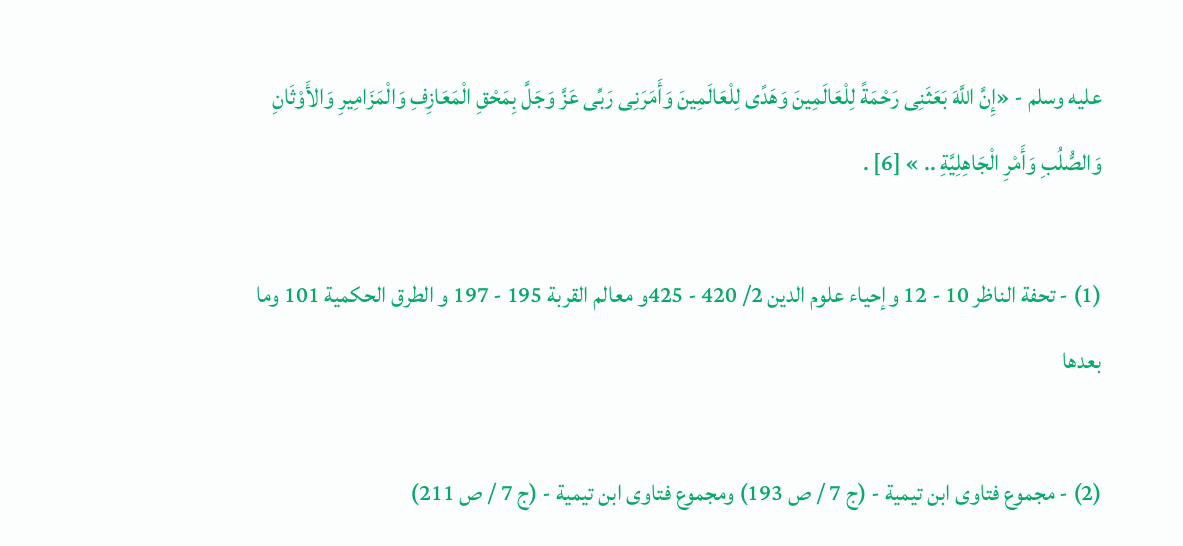عليه وسلم - «إِنَّ اللَّهَ بَعَثَنِى رَحْمَةً لِلْعَالَمِينَ وَهَدًى لِلْعَالَمِينَ وَأَمَرَنِى رَبِّى عَزَّ وَجَلَّ بِمَحْقِ الْمَعَازِفِ وَالْمَزَامِيرِ وَالأَوْثَانِ وَالصُّلُبِ وَأَمْرِ الْجَاهِلِيَّةِ .. » [6] .

(1) - تحفة الناظر 10 - 12 وإحياء علوم الدين 2/ 420 - 425و معالم القربة 195 - 197 و الطرق الحكمية 101 وما بعدها

(2) - مجموع فتاوى ابن تيمية - (ج 7 / ص 193) ومجموع فتاوى ابن تيمية - (ج 7 / ص 211)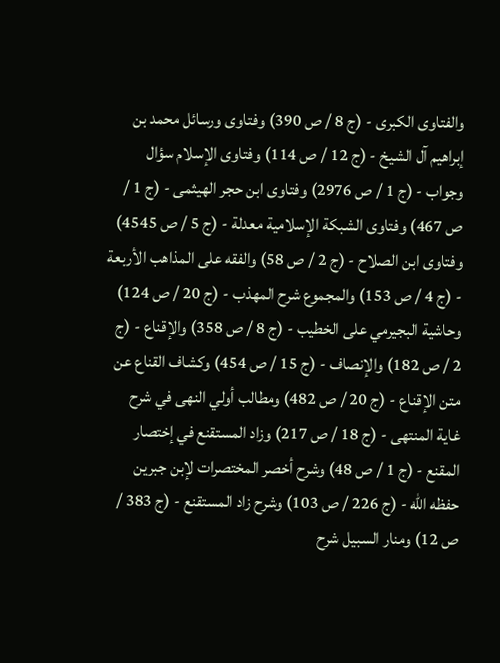والفتاوى الكبرى - (ج 8 / ص 390) وفتاوى ورسائل محمد بن إبراهيم آل الشيخ - (ج 12 / ص 114) وفتاوى الإسلام سؤال وجواب - (ج 1 / ص 2976) وفتاوى ابن حجر الهيثمى - (ج 1 / ص 467) وفتاوى الشبكة الإسلامية معدلة - (ج 5 / ص 4545) وفتاوى ابن الصلاح - (ج 2 / ص 58) والفقه على المذاهب الأربعة - (ج 4 / ص 153) والمجموع شرح المهذب - (ج 20 / ص 124) وحاشية البجيرمي على الخطيب - (ج 8 / ص 358) والإقناع - (ج 2 / ص 182) والإنصاف - (ج 15 / ص 454) وكشاف القناع عن متن الإقناع - (ج 20 / ص 482) ومطالب أولي النهى في شرح غاية المنتهى - (ج 18 / ص 217) وزاد المستقنع في إختصار المقنع - (ج 1 / ص 48) وشرح أخصر المختصرات لإبن جبرين حفظه الله - (ج 226 / ص 103) وشرح زاد المستقنع - (ج 383 / ص 12) ومنار السبيل شرح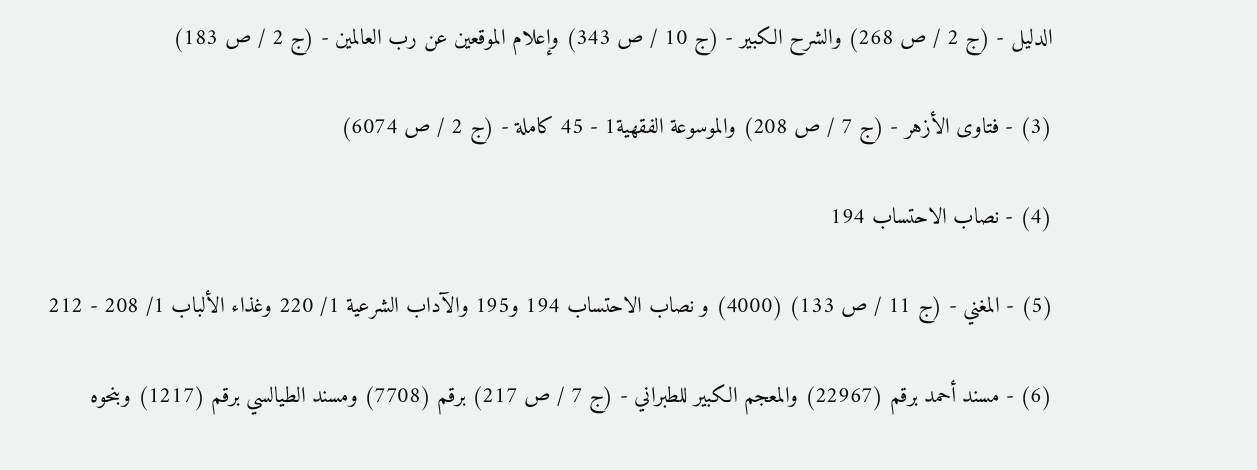الدليل - (ج 2 / ص 268) والشرح الكبير - (ج 10 / ص 343) وإعلام الموقعين عن رب العالمين - (ج 2 / ص 183)

(3) - فتاوى الأزهر - (ج 7 / ص 208) والموسوعة الفقهية1 - 45 كاملة - (ج 2 / ص 6074)

(4) - نصاب الاحتساب 194

(5) - المغني - (ج 11 / ص 133) (4000) و نصاب الاحتساب 194 و195 والآداب الشرعية 1/ 220 وغذاء الألباب 1/ 208 - 212

(6) - مسند أحمد برقم (22967) والمعجم الكبير للطبراني - (ج 7 / ص 217) برقم (7708) ومسند الطيالسي برقم (1217) وبنحوه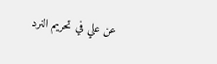عن علي في تحريم النرد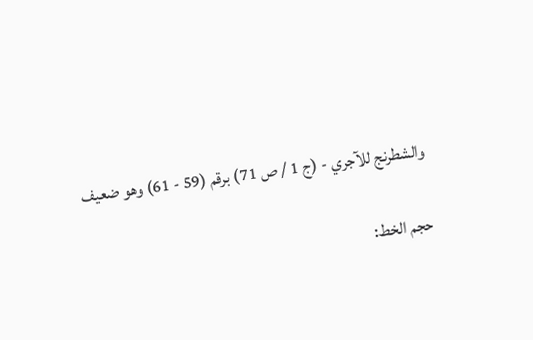والشطرنج للآجري - (ج 1 / ص 71) برقم (59 - 61) وهو ضعيف

حجم الخط: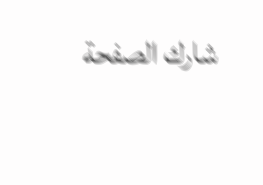شارك الصفحة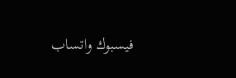فيسبوك واتساب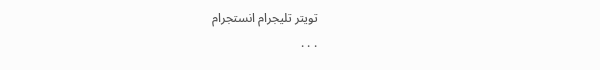تويتر تليجرام انستجرام
. . .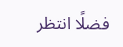فضلًا انتظر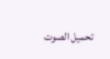تحميل الصوت